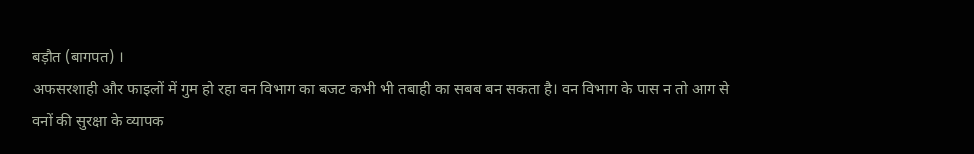बड़ौत (बागपत) ।
अफसरशाही और फाइलों में गुम हो रहा वन विभाग का बजट कभी भी तबाही का सबब बन सकता है। वन विभाग के पास न तो आग से वनों की सुरक्षा के व्यापक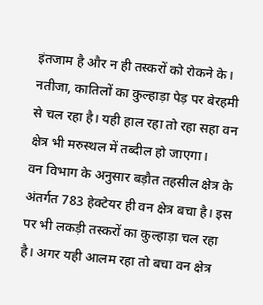इंतजाम है और न ही तस्करों को रोकने के। नतीजा, कातिलों का कुल्हाड़ा पेड़ पर बेरहमी से चल रहा है। यही हाल रहा तो रहा सहा वन क्षेत्र भी मरुस्थल में तब्दील हो जाएगा।
वन विभाग के अनुसार बड़ौत तहसील क्षेत्र के अंतर्गत 783 हेक्टेयर ही वन क्षेत्र बचा है। इस पर भी लकड़ी तस्करों का कुल्हाड़ा चल रहा है। अगर यही आलम रहा तो बचा वन क्षेत्र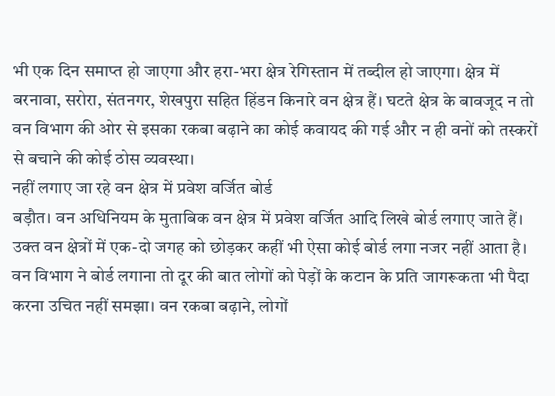भी एक दिन समाप्त हो जाएगा और हरा-भरा क्षेत्र रेगिस्तान में तब्दील हो जाएगा। क्षेत्र में बरनावा, सरोरा, संतनगर, शेखपुरा सहित हिंडन किनारे वन क्षेत्र हैं। घटते क्षेत्र के बावजूद न तो वन विभाग की ओर से इसका रकबा बढ़ाने का कोई कवायद की गई और न ही वनों को तस्करों से बचाने की कोई ठोस व्यवस्था।
नहीं लगाए जा रहे वन क्षेत्र में प्रवेश वर्जित बोर्ड
बड़ौत। वन अधिनियम के मुताबिक वन क्षेत्र में प्रवेश वर्जित आदि लिखे बोर्ड लगाए जाते हैं। उक्त वन क्षेत्रों में एक-दो जगह को छोड़कर कहीं भी ऐसा कोई बोर्ड लगा नजर नहीं आता है। वन विभाग ने बोर्ड लगाना तो दूर की बात लोगों को पेड़ों के कटान के प्रति जागरूकता भी पैदा करना उचित नहीं समझा। वन रकबा बढ़ाने, लोगों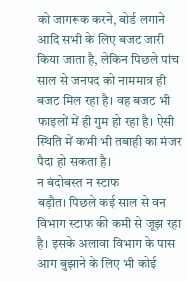को जागरूक करने, बोर्ड लगाने आदि सभी के लिए बजट जारी किया जाता है, लेकिन पिछले पांच साल से जनपद को नाममात्र ही बजट मिल रहा है। वह बजट भी फाइलों में ही गुम हो रहा है। ऐसी स्थिति में कभी भी तबाही का मंजर पैदा हो सकता है।
न बंदोबस्त न स्टाफ
बड़ौत। पिछले कई साल से वन विभाग स्टाफ की कमी से जूझ रहा है। इसके अलावा विभाग के पास आग बुझाने के लिए भी कोई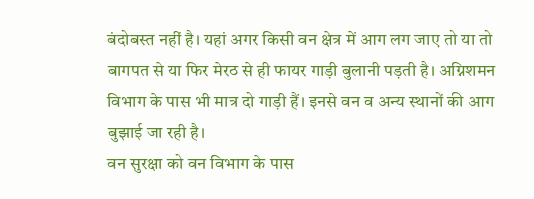बंदोबस्त नहीं है। यहां अगर किसी वन क्षेत्र में आग लग जाए तो या तो बागपत से या फिर मेरठ से ही फायर गाड़ी बुलानी पड़ती है। अग्निशमन विभाग के पास भी मात्र दो गाड़ी हैं। इनसे वन व अन्य स्थानों की आग बुझाई जा रही है।
वन सुरक्षा को वन विभाग के पास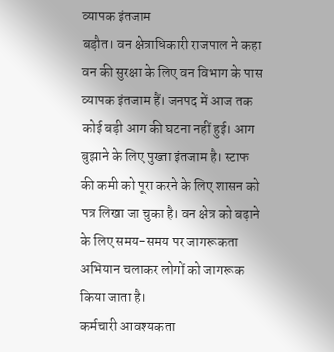व्यापक इंतजाम
बड़ौत। वन क्षेत्राधिकारी राजपाल ने कहा वन की सुरक्षा के लिए वन विभाग के पास व्यापक इंतजाम हैं। जनपद में आज तक कोई बड़ी आग की घटना नहीं हुई। आग बुझाने के लिए पुख्ता इंतजाम है। स्टाफ की कमी को पूरा करने के लिए शासन को पत्र लिखा जा चुका है। वन क्षेत्र को बढ़ाने के लिए समय-समय पर जागरूकता अभियान चलाकर लोगों को जागरूक किया जाता है।
कर्मचारी आवश्यकता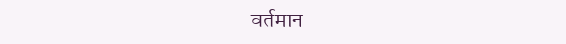वर्तमान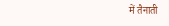में तैनाती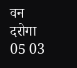वन दरोगा 05 03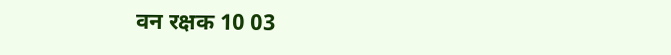वन रक्षक 10 03